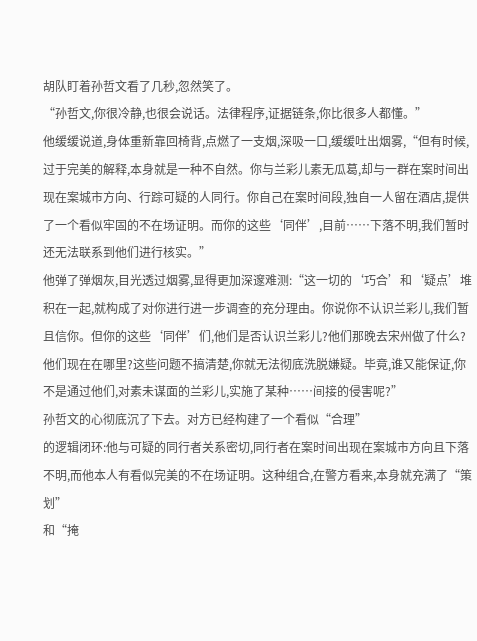胡队盯着孙哲文看了几秒,忽然笑了。
“孙哲文,你很冷静,也很会说话。法律程序,证据链条,你比很多人都懂。”
他缓缓说道,身体重新靠回椅背,点燃了一支烟,深吸一口,缓缓吐出烟雾,“但有时候,过于完美的解释,本身就是一种不自然。你与兰彩儿素无瓜葛,却与一群在案时间出现在案城市方向、行踪可疑的人同行。你自己在案时间段,独自一人留在酒店,提供了一个看似牢固的不在场证明。而你的这些‘同伴’,目前……下落不明,我们暂时还无法联系到他们进行核实。”
他弹了弹烟灰,目光透过烟雾,显得更加深邃难测:“这一切的‘巧合’和‘疑点’堆积在一起,就构成了对你进行进一步调查的充分理由。你说你不认识兰彩儿,我们暂且信你。但你的这些‘同伴’们,他们是否认识兰彩儿?他们那晚去宋州做了什么?他们现在在哪里?这些问题不搞清楚,你就无法彻底洗脱嫌疑。毕竟,谁又能保证,你不是通过他们,对素未谋面的兰彩儿,实施了某种……间接的侵害呢?”
孙哲文的心彻底沉了下去。对方已经构建了一个看似“合理”
的逻辑闭环:他与可疑的同行者关系密切,同行者在案时间出现在案城市方向且下落不明,而他本人有看似完美的不在场证明。这种组合,在警方看来,本身就充满了“策划”
和“掩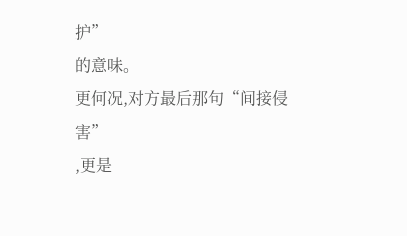护”
的意味。
更何况,对方最后那句“间接侵害”
,更是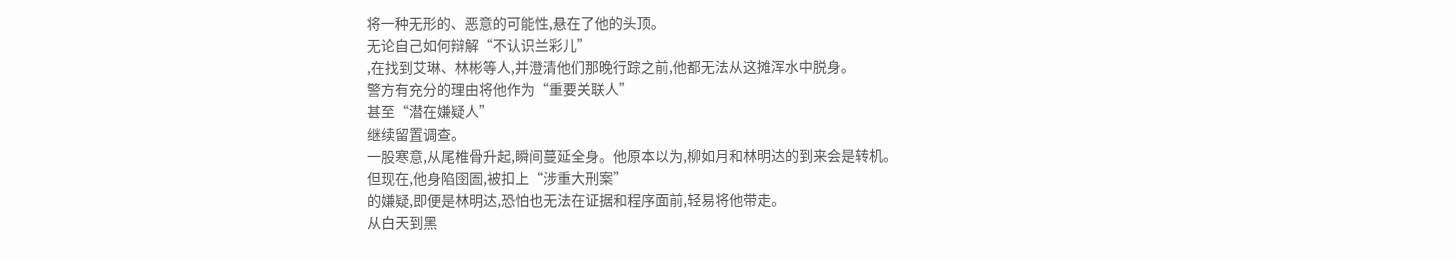将一种无形的、恶意的可能性,悬在了他的头顶。
无论自己如何辩解“不认识兰彩儿”
,在找到艾琳、林彬等人,并澄清他们那晚行踪之前,他都无法从这摊浑水中脱身。
警方有充分的理由将他作为“重要关联人”
甚至“潜在嫌疑人”
继续留置调查。
一股寒意,从尾椎骨升起,瞬间蔓延全身。他原本以为,柳如月和林明达的到来会是转机。
但现在,他身陷囹圄,被扣上“涉重大刑案”
的嫌疑,即便是林明达,恐怕也无法在证据和程序面前,轻易将他带走。
从白天到黑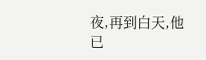夜,再到白天,他已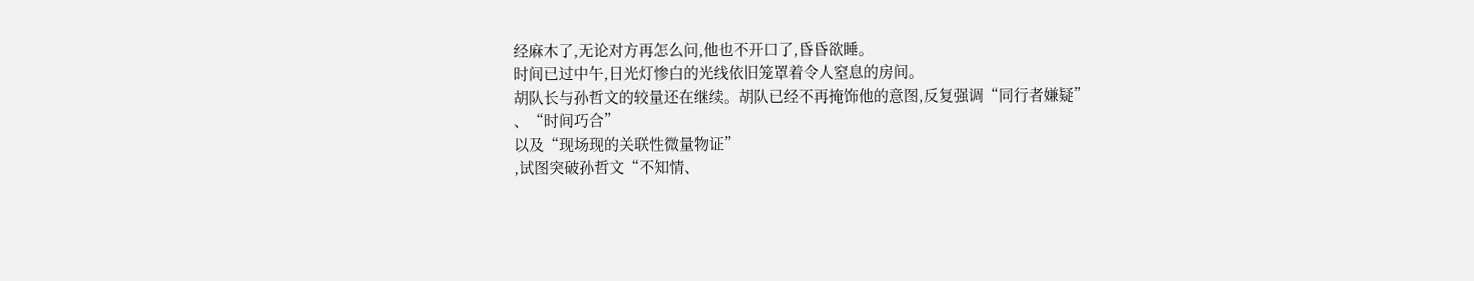经麻木了,无论对方再怎么问,他也不开口了,昏昏欲睡。
时间已过中午,日光灯惨白的光线依旧笼罩着令人窒息的房间。
胡队长与孙哲文的较量还在继续。胡队已经不再掩饰他的意图,反复强调“同行者嫌疑”
、“时间巧合”
以及“现场现的关联性微量物证”
,试图突破孙哲文“不知情、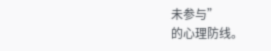未参与”
的心理防线。